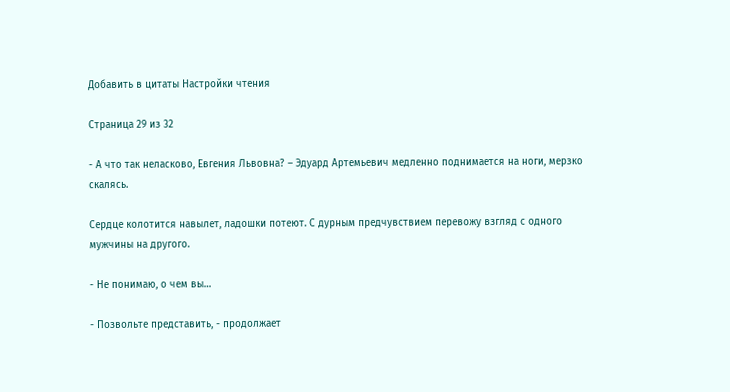Добавить в цитаты Настройки чтения

Страница 29 из 32

- А что так неласково, Евгения Львовна? – Эдуард Артемьевич медленно поднимается на ноги, мерзко скалясь.

Сердце колотится навылет, ладошки потеют. С дурным предчувствием перевожу взгляд с одного мужчины на другого.

- Не понимаю, о чем вы…

- Позвольте представить, - продолжает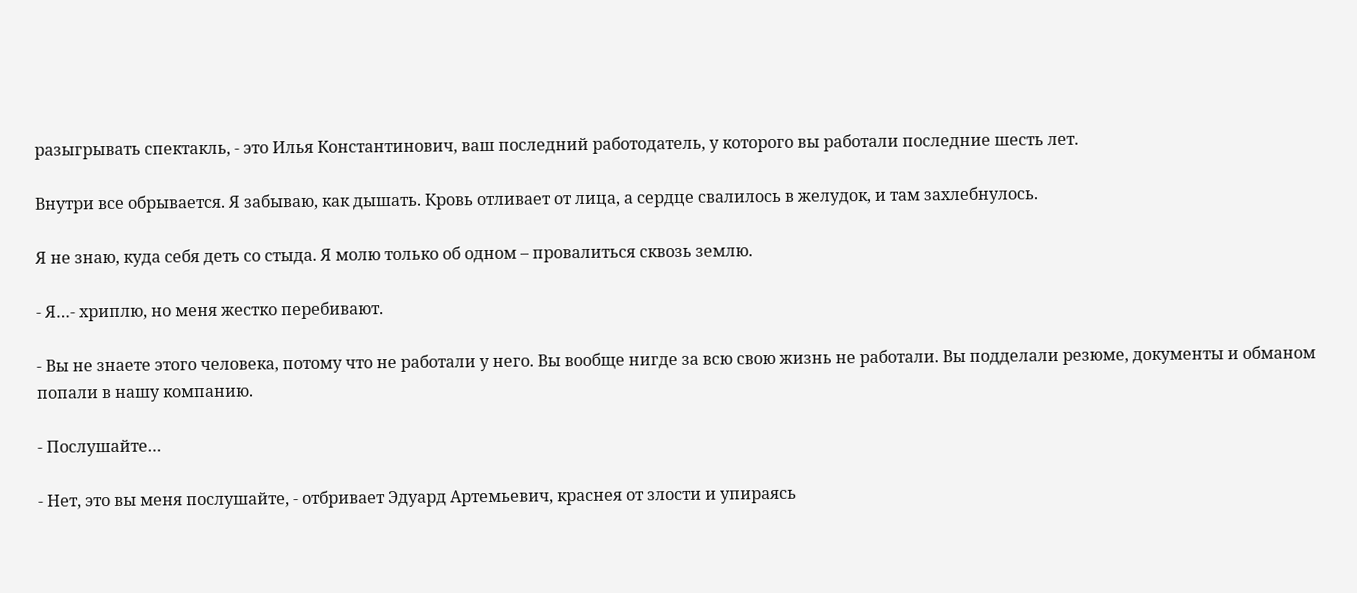разыгрывать спектакль, - это Илья Константинович, ваш последний работодатель, у которого вы работали последние шесть лет.

Внутри все обрывается. Я забываю, как дышать. Кровь отливает от лица, а сердце свалилось в желудок, и там захлебнулось.

Я не знаю, куда себя деть со стыда. Я молю только об одном – провалиться сквозь землю.

- Я…- хриплю, но меня жестко перебивают.

- Вы не знаете этого человека, потому что не работали у него. Вы вообще нигде за всю свою жизнь не работали. Вы подделали резюме, документы и обманом попали в нашу компанию.

- Послушайте…

- Нет, это вы меня послушайте, - отбривает Эдуард Артемьевич, краснея от злости и упираясь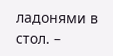ладонями в стол. –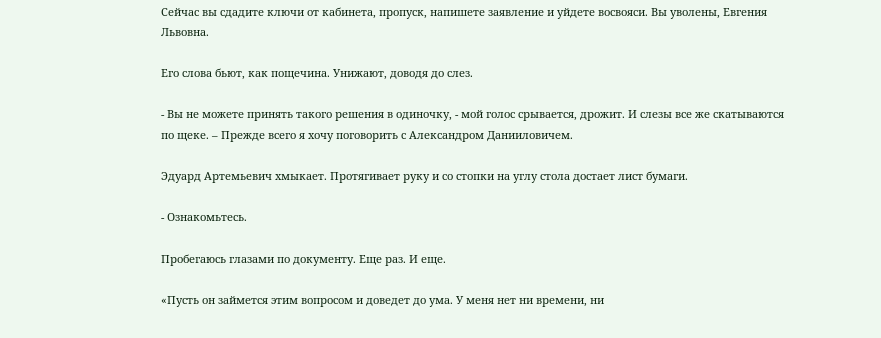Сейчас вы сдадите ключи от кабинета, пропуск, напишете заявление и уйдете восвояси. Вы уволены, Евгения Львовна.

Его слова бьют, как пощечина. Унижают, доводя до слез.

- Вы не можете принять такого решения в одиночку, - мой голос срывается, дрожит. И слезы все же скатываются по щеке. – Прежде всего я хочу поговорить с Александром Данииловичем.

Эдуард Артемьевич хмыкает. Протягивает руку и со стопки на углу стола достает лист бумаги.

- Ознакомьтесь.

Пробегаюсь глазами по документу. Еще раз. И еще.

«Пусть он займется этим вопросом и доведет до ума. У меня нет ни времени, ни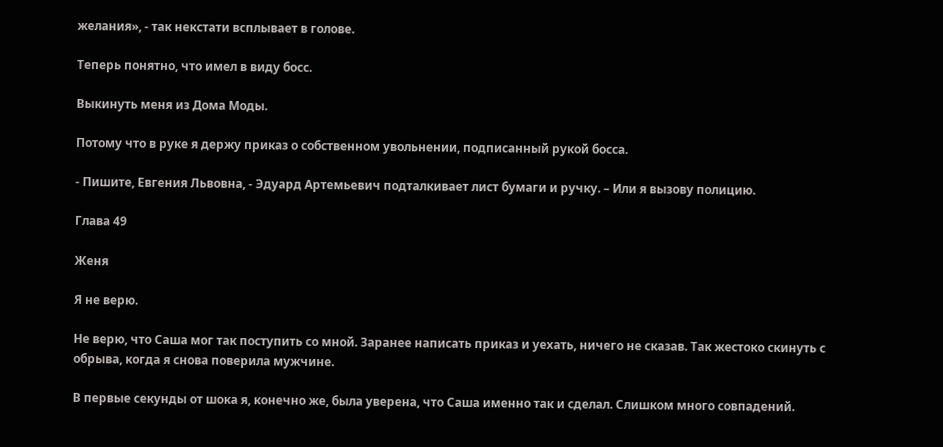желания», - так некстати всплывает в голове.

Теперь понятно, что имел в виду босс.

Выкинуть меня из Дома Моды.

Потому что в руке я держу приказ о собственном увольнении, подписанный рукой босса.

- Пишите, Евгения Львовна, - Эдуард Артемьевич подталкивает лист бумаги и ручку. – Или я вызову полицию.

Глава 49

Женя

Я не верю.

Не верю, что Саша мог так поступить со мной. Заранее написать приказ и уехать, ничего не сказав. Так жестоко скинуть с обрыва, когда я снова поверила мужчине.

В первые секунды от шока я, конечно же, была уверена, что Саша именно так и сделал. Слишком много совпадений.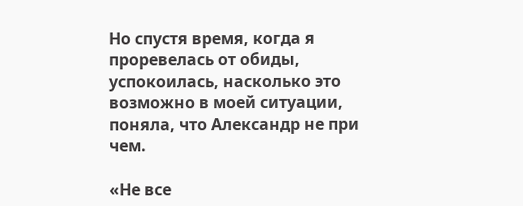Но спустя время, когда я проревелась от обиды, успокоилась, насколько это возможно в моей ситуации, поняла, что Александр не при чем.

«Не все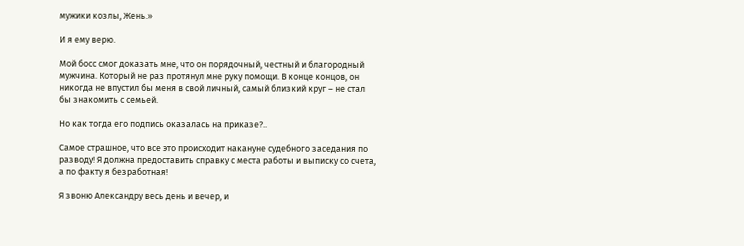мужики козлы, Жень.»

И я ему верю.

Мой босс смог доказать мне, что он порядочный, честный и благородный мужчина. Который не раз протянул мне руку помощи. В конце концов, он никогда не впустил бы меня в свой личный, самый близкий круг – не стал бы знакомить с семьей.

Но как тогда его подпись оказалась на приказе?..

Самое страшное, что все это происходит накануне судебного заседания по разводу! Я должна предоставить справку с места работы и выписку со счета, а по факту я безработная!

Я звоню Александру весь день и вечер, и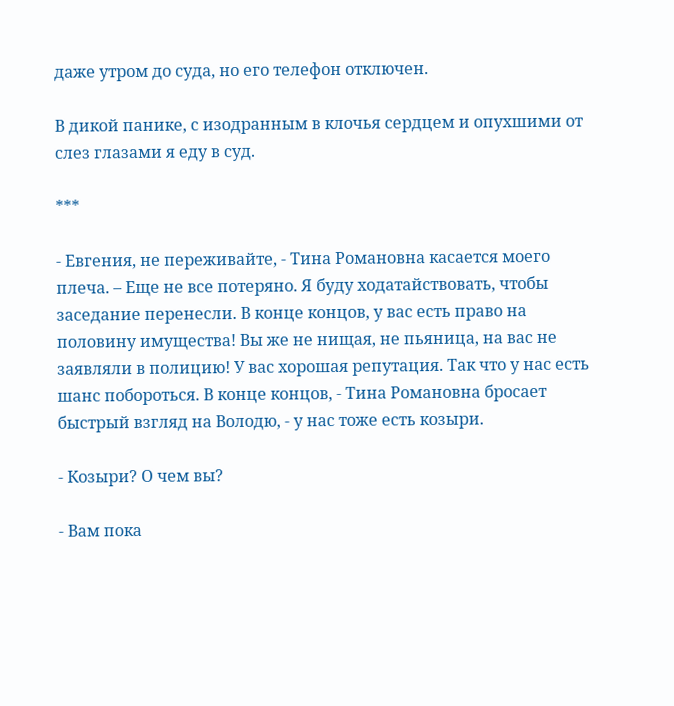даже утром до суда, но его телефон отключен.

В дикой панике, с изодранным в клочья сердцем и опухшими от слез глазами я еду в суд.

***

- Евгения, не переживайте, - Тина Романовна касается моего плеча. – Еще не все потеряно. Я буду ходатайствовать, чтобы заседание перенесли. В конце концов, у вас есть право на половину имущества! Вы же не нищая, не пьяница, на вас не заявляли в полицию! У вас хорошая репутация. Так что у нас есть шанс побороться. В конце концов, - Тина Романовна бросает быстрый взгляд на Володю, - у нас тоже есть козыри.

- Козыри? О чем вы?

- Вам пока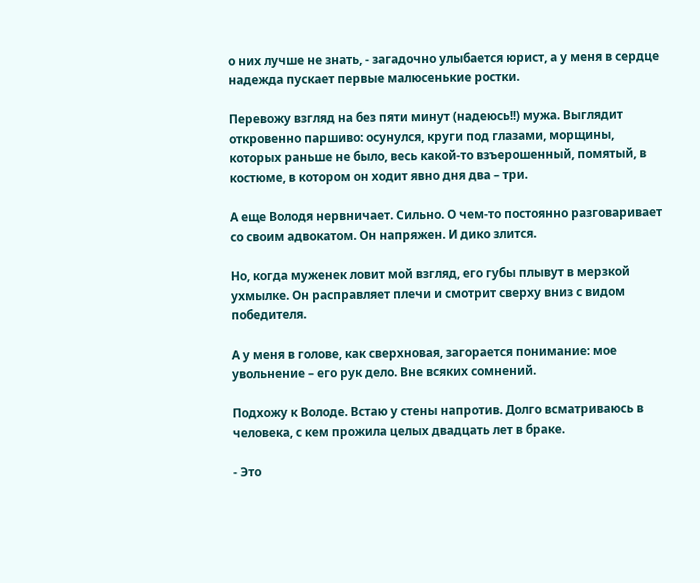о них лучше не знать, - загадочно улыбается юрист, а у меня в сердце надежда пускает первые малюсенькие ростки.

Перевожу взгляд на без пяти минут (надеюсь!!) мужа. Выглядит откровенно паршиво: осунулся, круги под глазами, морщины, которых раньше не было, весь какой-то взъерошенный, помятый, в костюме, в котором он ходит явно дня два – три.

А еще Володя нервничает. Сильно. О чем-то постоянно разговаривает со своим адвокатом. Он напряжен. И дико злится.

Но, когда муженек ловит мой взгляд, его губы плывут в мерзкой ухмылке. Он расправляет плечи и смотрит сверху вниз с видом победителя.

А у меня в голове, как сверхновая, загорается понимание: мое увольнение – его рук дело. Вне всяких сомнений.

Подхожу к Володе. Встаю у стены напротив. Долго всматриваюсь в человека, с кем прожила целых двадцать лет в браке.

- Это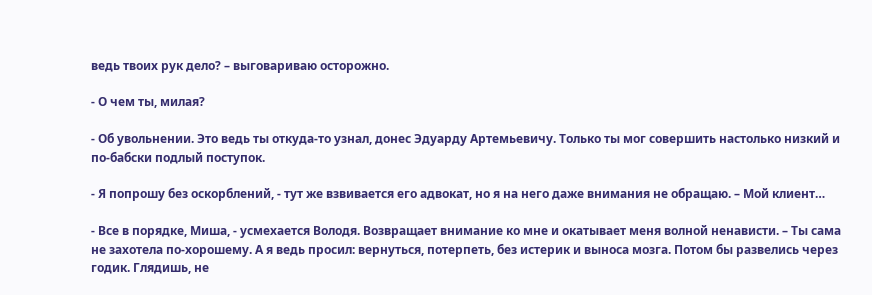ведь твоих рук дело? – выговариваю осторожно.

- О чем ты, милая?

- Об увольнении. Это ведь ты откуда-то узнал, донес Эдуарду Артемьевичу. Только ты мог совершить настолько низкий и по-бабски подлый поступок.

- Я попрошу без оскорблений, - тут же взвивается его адвокат, но я на него даже внимания не обращаю. – Мой клиент…

- Все в порядке, Миша, - усмехается Володя. Возвращает внимание ко мне и окатывает меня волной ненависти. – Ты сама не захотела по-хорошему. А я ведь просил: вернуться, потерпеть, без истерик и выноса мозга. Потом бы развелись через годик. Глядишь, не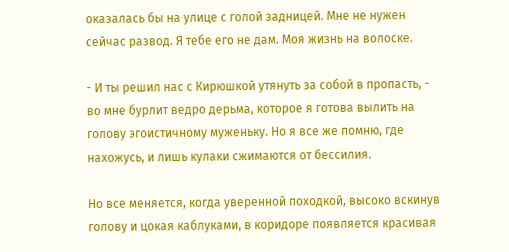оказалась бы на улице с голой задницей. Мне не нужен сейчас развод. Я тебе его не дам. Моя жизнь на волоске.

- И ты решил нас с Кирюшкой утянуть за собой в пропасть, - во мне бурлит ведро дерьма, которое я готова вылить на голову эгоистичному муженьку. Но я все же помню, где нахожусь, и лишь кулаки сжимаются от бессилия.

Но все меняется, когда уверенной походкой, высоко вскинув голову и цокая каблуками, в коридоре появляется красивая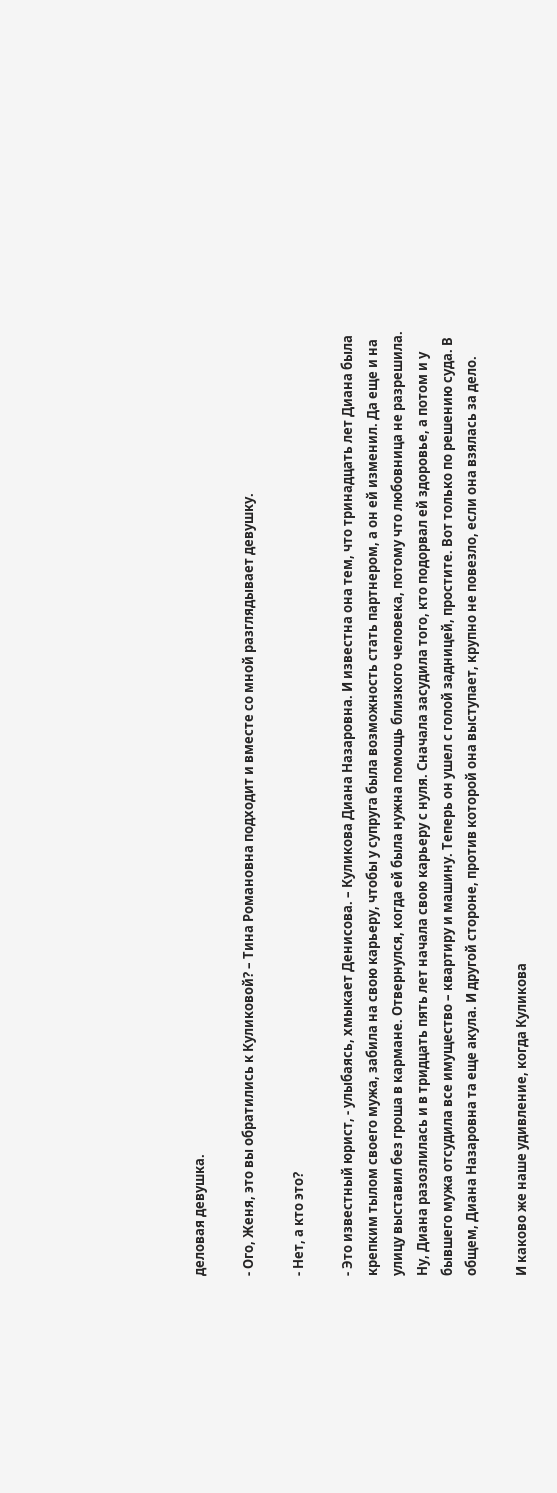деловая девушка.

- Ого, Женя, это вы обратились к Куликовой? – Тина Романовна подходит и вместе со мной разглядывает девушку.

- Нет, а кто это?

- Это известный юрист, - улыбаясь, хмыкает Денисова. – Куликова Диана Назаровна. И известна она тем, что тринадцать лет Диана была крепким тылом своего мужа, забила на свою карьеру, чтобы у супруга была возможность стать партнером, а он ей изменил. Да еще и на улицу выставил без гроша в кармане. Отвернулся, когда ей была нужна помощь близкого человека, потому что любовница не разрешила. Ну, Диана разозлилась и в тридцать пять лет начала свою карьеру с нуля. Сначала засудила того, кто подорвал ей здоровье, а потом и у бывшего мужа отсудила все имущество – квартиру и машину. Теперь он ушел с голой задницей, простите. Вот только по решению суда. В общем, Диана Назаровна та еще акула. И другой стороне, против которой она выступает, крупно не повезло, если она взялась за дело.

И каково же наше удивление, когда Куликова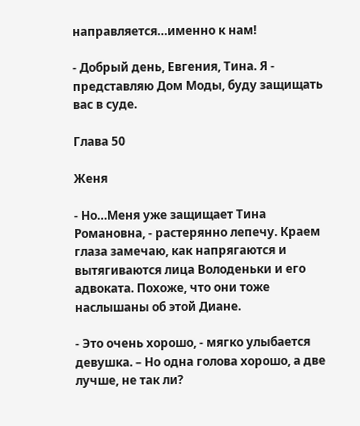направляется…именно к нам!

- Добрый день, Евгения, Тина. Я - представляю Дом Моды, буду защищать вас в суде.

Глава 50

Женя

- Но…Меня уже защищает Тина Романовна, - растерянно лепечу. Краем глаза замечаю, как напрягаются и вытягиваются лица Володеньки и его адвоката. Похоже, что они тоже наслышаны об этой Диане.

- Это очень хорошо, - мягко улыбается девушка. – Но одна голова хорошо, а две лучше, не так ли?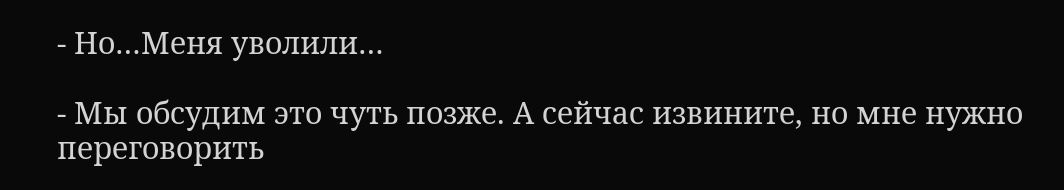- Но…Меня уволили…

- Мы обсудим это чуть позже. А сейчас извините, но мне нужно переговорить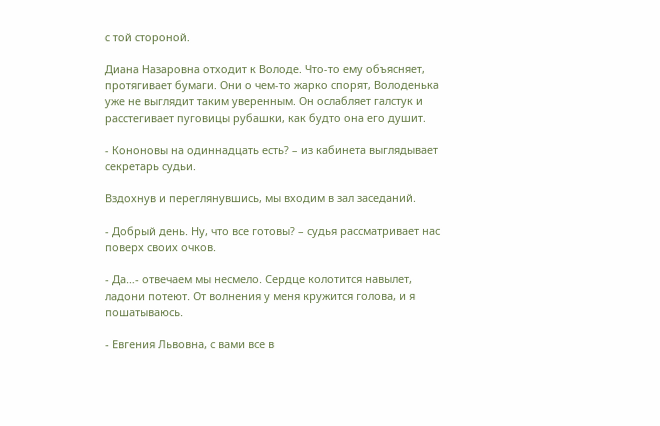с той стороной.

Диана Назаровна отходит к Володе. Что-то ему объясняет, протягивает бумаги. Они о чем-то жарко спорят, Володенька уже не выглядит таким уверенным. Он ослабляет галстук и расстегивает пуговицы рубашки, как будто она его душит.

- Кононовы на одиннадцать есть? – из кабинета выглядывает секретарь судьи.

Вздохнув и переглянувшись, мы входим в зал заседаний.

- Добрый день. Ну, что все готовы? – судья рассматривает нас поверх своих очков.

- Да…- отвечаем мы несмело. Сердце колотится навылет, ладони потеют. От волнения у меня кружится голова, и я пошатываюсь.

- Евгения Львовна, с вами все в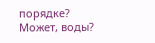порядке? Может, воды?